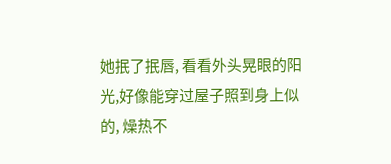她抿了抿唇, 看看外头晃眼的阳光,好像能穿过屋子照到身上似的, 燥热不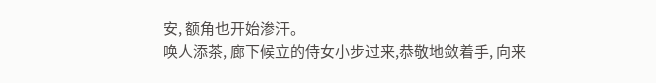安, 额角也开始渗汗。
唤人添茶, 廊下候立的侍女小步过来,恭敬地敛着手, 向来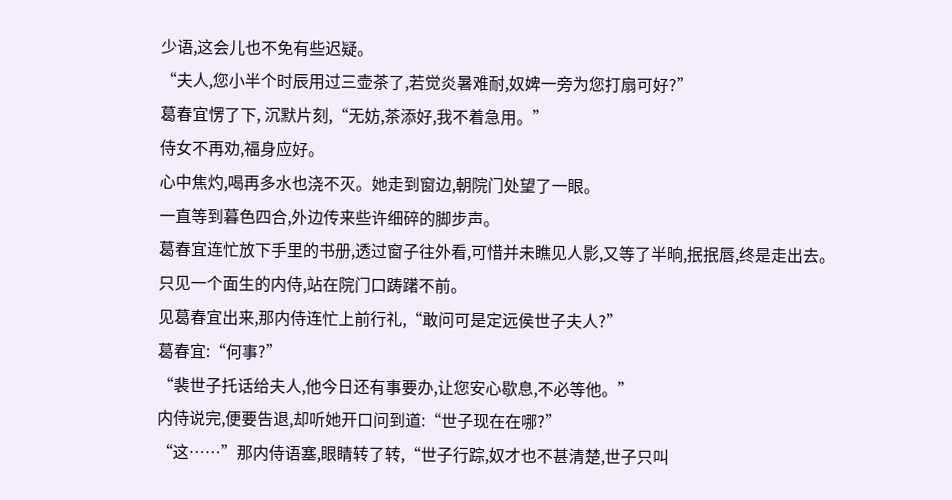少语,这会儿也不免有些迟疑。
“夫人,您小半个时辰用过三壶茶了,若觉炎暑难耐,奴婢一旁为您打扇可好?”
葛春宜愣了下, 沉默片刻,“无妨,茶添好,我不着急用。”
侍女不再劝,福身应好。
心中焦灼,喝再多水也浇不灭。她走到窗边,朝院门处望了一眼。
一直等到暮色四合,外边传来些许细碎的脚步声。
葛春宜连忙放下手里的书册,透过窗子往外看,可惜并未瞧见人影,又等了半晌,抿抿唇,终是走出去。
只见一个面生的内侍,站在院门口踌躇不前。
见葛春宜出来,那内侍连忙上前行礼,“敢问可是定远侯世子夫人?”
葛春宜:“何事?”
“裴世子托话给夫人,他今日还有事要办,让您安心歇息,不必等他。”
内侍说完,便要告退,却听她开口问到道:“世子现在在哪?”
“这……”那内侍语塞,眼睛转了转,“世子行踪,奴才也不甚清楚,世子只叫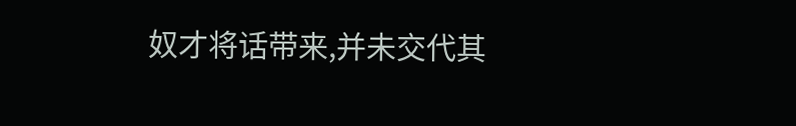奴才将话带来,并未交代其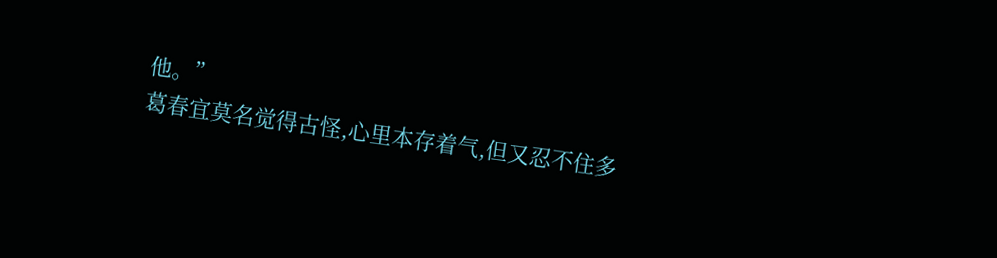他。”
葛春宜莫名觉得古怪,心里本存着气,但又忍不住多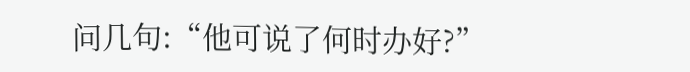问几句:“他可说了何时办好?”